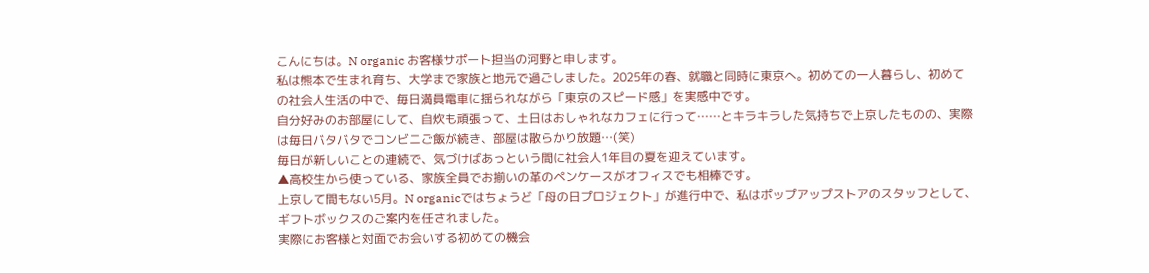こんにちは。N organic お客様サポート担当の河野と申します。
私は熊本で生まれ育ち、大学まで家族と地元で過ごしました。2025年の春、就職と同時に東京へ。初めての一人暮らし、初めての社会人生活の中で、毎日満員電車に揺られながら「東京のスピード感」を実感中です。
自分好みのお部屋にして、自炊も頑張って、土日はおしゃれなカフェに行って……とキラキラした気持ちで上京したものの、実際は毎日バタバタでコンビニご飯が続き、部屋は散らかり放題…(笑)
毎日が新しいことの連続で、気づけばあっという間に社会人1年目の夏を迎えています。
▲高校生から使っている、家族全員でお揃いの革のペンケースがオフィスでも相棒です。
上京して間もない5月。N organicではちょうど「母の日プロジェクト」が進行中で、私はポップアップストアのスタッフとして、ギフトボックスのご案内を任されました。
実際にお客様と対面でお会いする初めての機会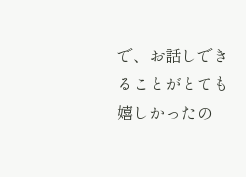で、お話しできることがとても嬉しかったの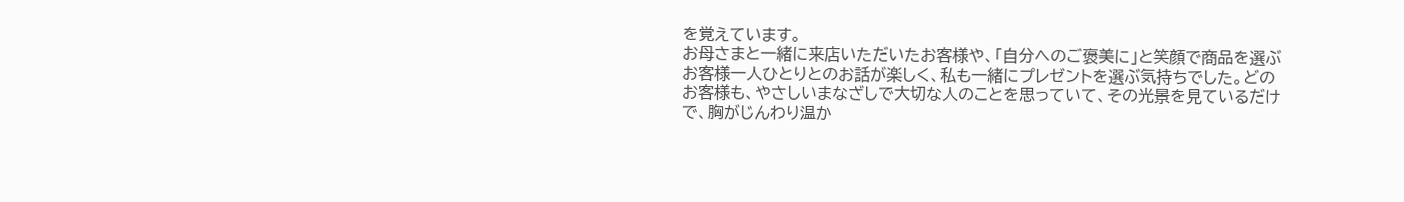を覚えています。
お母さまと一緒に来店いただいたお客様や、「自分へのご褒美に」と笑顔で商品を選ぶお客様一人ひとりとのお話が楽しく、私も一緒にプレゼントを選ぶ気持ちでした。どのお客様も、やさしいまなざしで大切な人のことを思っていて、その光景を見ているだけで、胸がじんわり温か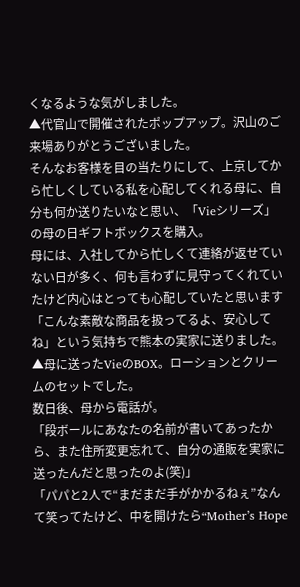くなるような気がしました。
▲代官山で開催されたポップアップ。沢山のご来場ありがとうございました。
そんなお客様を目の当たりにして、上京してから忙しくしている私を心配してくれる母に、自分も何か送りたいなと思い、「Vieシリーズ」の母の日ギフトボックスを購入。
母には、入社してから忙しくて連絡が返せていない日が多く、何も言わずに見守ってくれていたけど内心はとっても心配していたと思います
「こんな素敵な商品を扱ってるよ、安心してね」という気持ちで熊本の実家に送りました。
▲母に送ったVieのBOX。ローションとクリームのセットでした。
数日後、母から電話が。
「段ボールにあなたの名前が書いてあったから、また住所変更忘れて、自分の通販を実家に送ったんだと思ったのよ(笑)」
「パパと2人で“まだまだ手がかかるねぇ”なんて笑ってたけど、中を開けたら“Mother’s Hope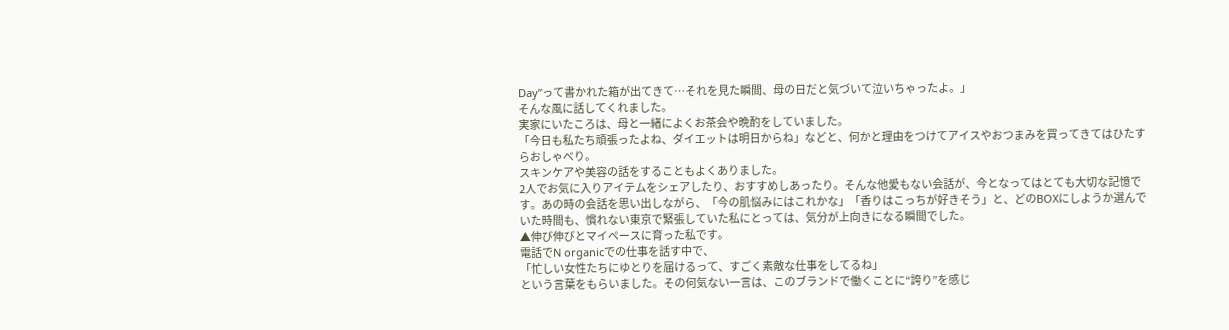Day”って書かれた箱が出てきて…それを見た瞬間、母の日だと気づいて泣いちゃったよ。」
そんな風に話してくれました。
実家にいたころは、母と一緒によくお茶会や晩酌をしていました。
「今日も私たち頑張ったよね、ダイエットは明日からね」などと、何かと理由をつけてアイスやおつまみを買ってきてはひたすらおしゃべり。
スキンケアや美容の話をすることもよくありました。
2人でお気に入りアイテムをシェアしたり、おすすめしあったり。そんな他愛もない会話が、今となってはとても大切な記憶です。あの時の会話を思い出しながら、「今の肌悩みにはこれかな」「香りはこっちが好きそう」と、どのBOXにしようか選んでいた時間も、慣れない東京で緊張していた私にとっては、気分が上向きになる瞬間でした。
▲伸び伸びとマイペースに育った私です。
電話でN organicでの仕事を話す中で、
「忙しい女性たちにゆとりを届けるって、すごく素敵な仕事をしてるね」
という言葉をもらいました。その何気ない一言は、このブランドで働くことに“誇り”を感じ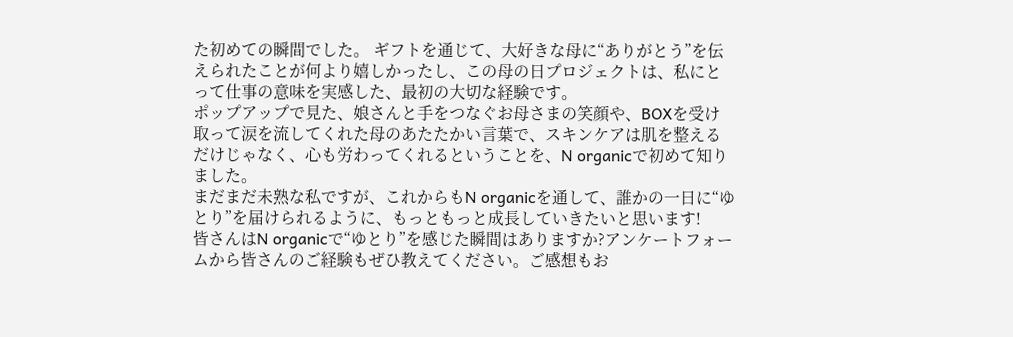た初めての瞬間でした。 ギフトを通じて、大好きな母に“ありがとう”を伝えられたことが何より嬉しかったし、この母の日プロジェクトは、私にとって仕事の意味を実感した、最初の大切な経験です。
ポップアップで見た、娘さんと手をつなぐお母さまの笑顔や、BOXを受け取って涙を流してくれた母のあたたかい言葉で、スキンケアは肌を整えるだけじゃなく、心も労わってくれるということを、N organicで初めて知りました。
まだまだ未熟な私ですが、これからもN organicを通して、誰かの一日に“ゆとり”を届けられるように、もっともっと成長していきたいと思います!
皆さんはN organicで“ゆとり”を感じた瞬間はありますか?アンケートフォームから皆さんのご経験もぜひ教えてください。ご感想もお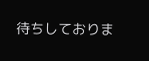待ちしておりま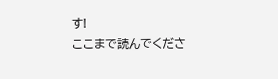す!
ここまで読んでくださ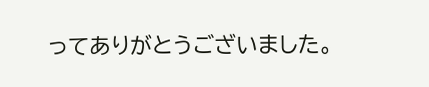ってありがとうございました。